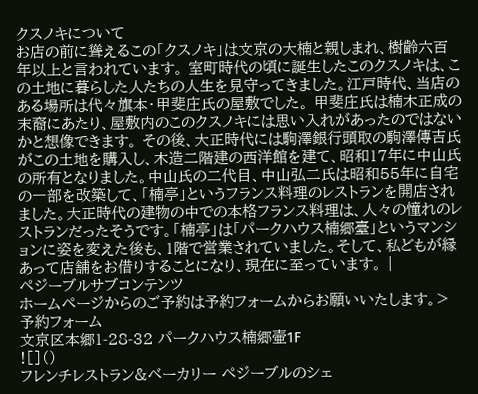クスノキについて
お店の前に聳えるこの「クスノキ」は文京の大楠と親しまれ、樹齢六百年以上と言われています。 室町時代の頃に誕生したこのクスノキは、この土地に暮らした人たちの人生を見守ってきました。江戸時代、当店のある場所は代々旗本・甲斐庄氏の屋敷でした。 甲斐庄氏は楠木正成の末裔にあたり、屋敷内のこのクスノキには思い入れがあったのではないかと想像できます。 その後、大正時代には駒澤銀行頭取の駒澤傳吉氏がこの土地を購入し、木造二階建の西洋館を建て、昭和17年に中山氏の所有となりました。中山氏の二代目、中山弘二氏は昭和55年に自宅の一部を改築して、「楠亭」というフランス料理のレストランを開店されました。大正時代の建物の中での本格フランス料理は、人々の憧れのレストランだったそうです。「楠亭」は「パークハウス楠郷臺」というマンションに姿を変えた後も、1階で営業されていました。そして、私どもが縁あって店舗をお借りすることになり、現在に至っています。 |
ペジーブルサブコンテンツ
ホームページからのご予約は予約フォームからお願いいたします。> 予約フォーム
文京区本郷1-28-32 パークハウス楠郷壷1F
![]()
フレンチレストラン&ベーカリー ペジーブルのシェ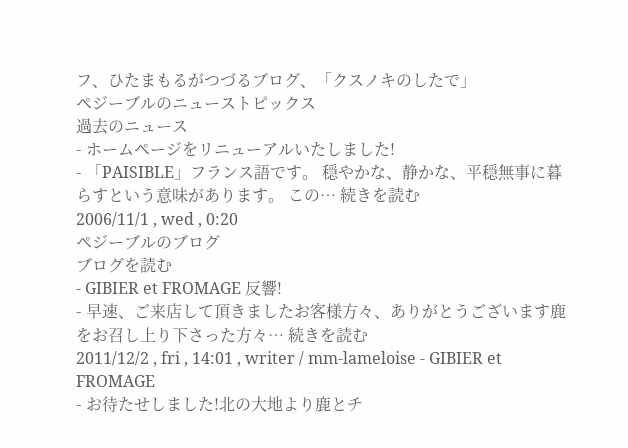フ、ひたまもるがつづるブログ、「クスノキのしたで」
ペジーブルのニューストピックス
過去のニュース
- ホームページをリニューアルいたしました!
- 「PAISIBLE」フランス語です。 穏やかな、静かな、平穏無事に暮らすという意味があります。 この… 続きを読む
2006/11/1 , wed , 0:20
ペジーブルのブログ
ブログを読む
- GIBIER et FROMAGE 反響!
- 早速、ご来店して頂きましたお客様方々、ありがとうございます鹿をお召し上り下さった方々… 続きを読む
2011/12/2 , fri , 14:01 , writer / mm-lameloise - GIBIER et FROMAGE
- お待たせしました!北の大地より鹿とチ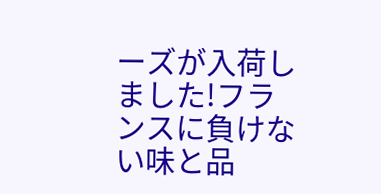ーズが入荷しました!フランスに負けない味と品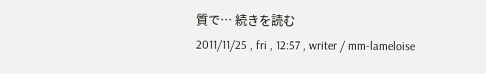質で… 続きを読む
2011/11/25 , fri , 12:57 , writer / mm-lameloise